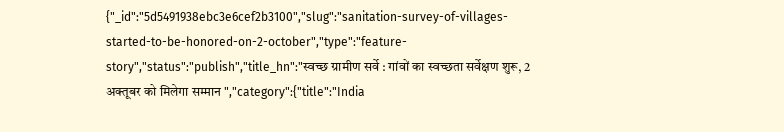{"_id":"5d5491938ebc3e6cef2b3100","slug":"sanitation-survey-of-villages-started-to-be-honored-on-2-october","type":"feature-story","status":"publish","title_hn":"स्वच्छ ग्रामीण सर्वे : गांवों का स्वच्छता सर्वेक्षण शुरू, 2 अक्तूबर को मिलेगा सम्मान ","category":{"title":"India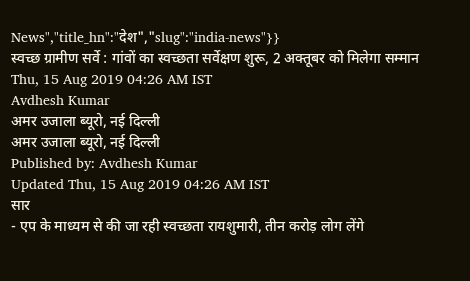News","title_hn":"देश","slug":"india-news"}}
स्वच्छ ग्रामीण सर्वे : गांवों का स्वच्छता सर्वेक्षण शुरू, 2 अक्तूबर को मिलेगा सम्मान
Thu, 15 Aug 2019 04:26 AM IST
Avdhesh Kumar
अमर उजाला ब्यूरो, नई दिल्ली
अमर उजाला ब्यूरो, नई दिल्ली
Published by: Avdhesh Kumar
Updated Thu, 15 Aug 2019 04:26 AM IST
सार
- एप के माध्यम से की जा रही स्वच्छता रायशुमारी, तीन करोड़ लोग लेंगे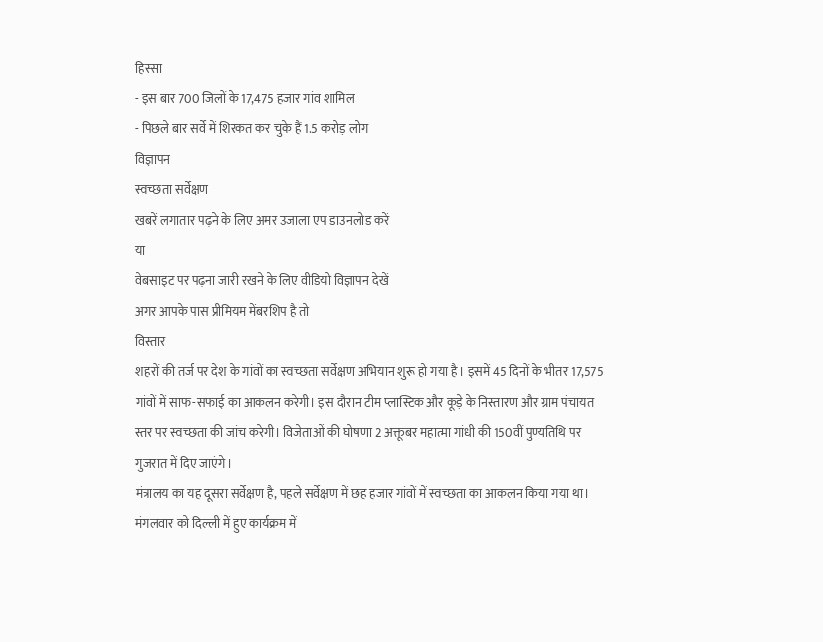हिस्सा
- इस बार 700 जिलों के 17,475 हजार गांव शामिल
- पिछले बार सर्वे में शिरकत कर चुके हैं 1.5 करोड़ लोग
विज्ञापन
स्वच्छता सर्वेक्षण
खबरें लगातार पढ़ने के लिए अमर उजाला एप डाउनलोड करें
या
वेबसाइट पर पढ़ना जारी रखने के लिए वीडियो विज्ञापन देखें
अगर आपके पास प्रीमियम मेंबरशिप है तो
विस्तार
शहरों की तर्ज पर देश के गांवों का स्वच्छता सर्वेक्षण अभियान शुरू हो गया है। इसमें 45 दिनों के भीतर 17,575 गांवों में साफ-सफाई का आकलन करेगी। इस दौरान टीम प्लास्टिक और कूड़े के निस्तारण और ग्राम पंचायत स्तर पर स्वच्छता की जांच करेगी। विजेताओं की घोषणा 2 अक्तूबर महात्मा गांधी की 150वीं पुण्यतिथि पर गुजरात में दिए जाएंगे।
मंत्रालय का यह दूसरा सर्वेक्षण है, पहले सर्वेक्षण में छह हजार गांवों में स्वच्छता का आकलन किया गया था। मंगलवार को दिल्ली में हुए कार्यक्रम में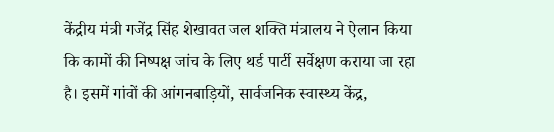केंद्रीय मंत्री गजेंद्र सिंह शेखावत जल शक्ति मंत्रालय ने ऐलान किया कि कामों की निष्पक्ष जांच के लिए थर्ड पार्टी सर्वेक्षण कराया जा रहा है। इसमें गांवों की आंगनबाड़ियों, सार्वजनिक स्वास्थ्य केंद्र,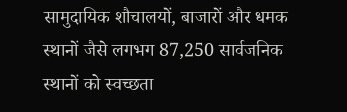सामुदायिक शौचालयों, बाजारों और धमक स्थानों जैसे लगभग 87,250 सार्वजनिक स्थानों को स्वच्छता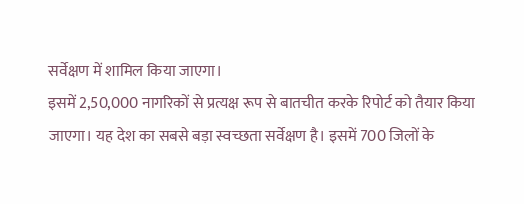सर्वेक्षण में शामिल किया जाएगा।
इसमें 2,50,000 नागरिकों से प्रत्यक्ष रूप से बातचीत करके रिपोर्ट को तैयार किया जाएगा। यह देश का सबसे बड़ा स्वच्छता सर्वेक्षण है। इसमें 700 जिलों के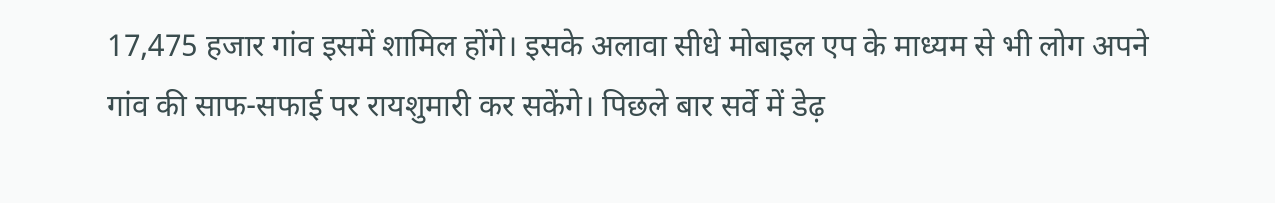17,475 हजार गांव इसमें शामिल होंगे। इसके अलावा सीधे मोबाइल एप के माध्यम से भी लोग अपने गांव की साफ-सफाई पर रायशुमारी कर सकेंगे। पिछले बार सर्वे में डेढ़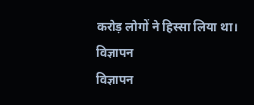करोड़ लोगों ने हिस्सा लिया था।
विज्ञापन
विज्ञापन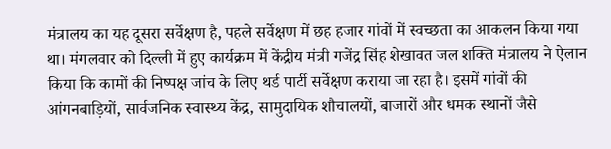मंत्रालय का यह दूसरा सर्वेक्षण है, पहले सर्वेक्षण में छह हजार गांवों में स्वच्छता का आकलन किया गया था। मंगलवार को दिल्ली में हुए कार्यक्रम में केंद्रीय मंत्री गजेंद्र सिंह शेखावत जल शक्ति मंत्रालय ने ऐलान किया कि कामों की निष्पक्ष जांच के लिए थर्ड पार्टी सर्वेक्षण कराया जा रहा है। इसमें गांवों की आंगनबाड़ियों, सार्वजनिक स्वास्थ्य केंद्र, सामुदायिक शौचालयों, बाजारों और धमक स्थानों जैसे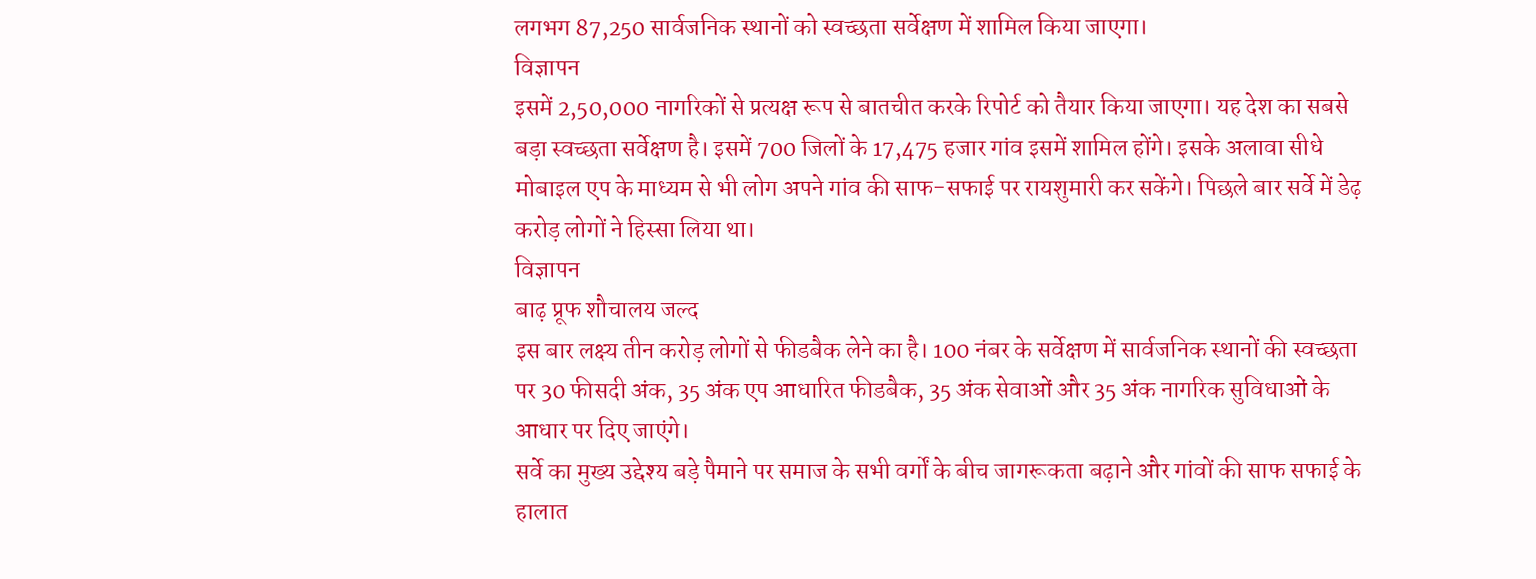लगभग 87,250 सार्वजनिक स्थानों को स्वच्छता सर्वेक्षण में शामिल किया जाएगा।
विज्ञापन
इसमें 2,50,000 नागरिकों से प्रत्यक्ष रूप से बातचीत करके रिपोर्ट को तैयार किया जाएगा। यह देश का सबसे बड़ा स्वच्छता सर्वेक्षण है। इसमें 700 जिलों के 17,475 हजार गांव इसमें शामिल होंगे। इसके अलावा सीधे मोबाइल एप के माध्यम से भी लोग अपने गांव की साफ-सफाई पर रायशुमारी कर सकेंगे। पिछले बार सर्वे में डेढ़ करोड़ लोगों ने हिस्सा लिया था।
विज्ञापन
बाढ़ प्रूफ शौचालय जल्द
इस बार लक्ष्य तीन करोड़ लोगों से फीडबैक लेने का है। 100 नंबर के सर्वेक्षण में सार्वजनिक स्थानों की स्वच्छता पर 30 फीसदी अंक, 35 अंक एप आधारित फीडबैक, 35 अंक सेवाओं और 35 अंक नागरिक सुविधाओं के आधार पर दिए जाएंगे।
सर्वे का मुख्य उद्देश्य बड़े पैमाने पर समाज के सभी वर्गों के बीच जागरूकता बढ़ाने और गांवों की साफ सफाई के हालात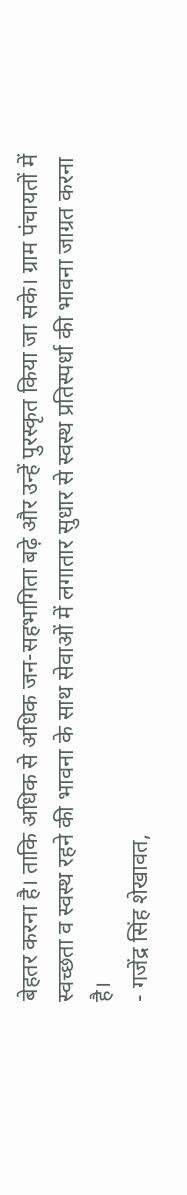बेहतर करना है। ताकि अधिक से अधिक जन-सहभागिता बढ़े और उन्हें पुरस्कृत किया जा सके। ग्राम पंचायतों में स्वच्छता व स्वस्थ रहने की भावना के साथ सेवाओं में लगातार सुधार से स्वस्थ प्रतिस्पर्धा की भावना जाग्रत करना है।
- गजेंद्र सिंह शेखावत,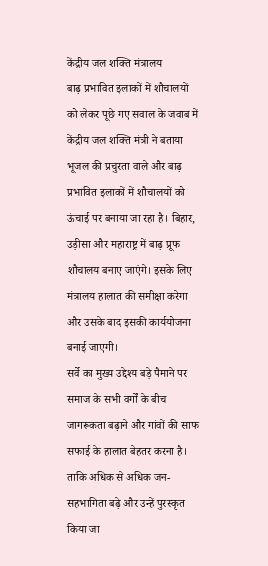केंद्रीय जल शक्ति मंत्रालय
बाढ़ प्रभावित इलाकों में शौचालयों को लेकर पूछे गए सवाल के जवाब में केंद्रीय जल शक्ति मंत्री ने बताया भूजल की प्रचुरता वाले और बाढ़ प्रभावित इलाकों में शौचालयों को ऊंचाई पर बनाया जा रहा है। बिहार, उड़ीसा और महाराष्ट्र में बाढ़ प्रूफ शौचालय बनाए जाएंगे। इसके लिए मंत्रालय हालात की समीक्षा करेगा और उसके बाद इसकी कार्ययोजना बनाई जाएगी।
सर्वे का मुख्य उद्देश्य बड़े पैमाने पर समाज के सभी वर्गों के बीच जागरूकता बढ़ाने और गांवों की साफ सफाई के हालात बेहतर करना है। ताकि अधिक से अधिक जन-सहभागिता बढ़े और उन्हें पुरस्कृत किया जा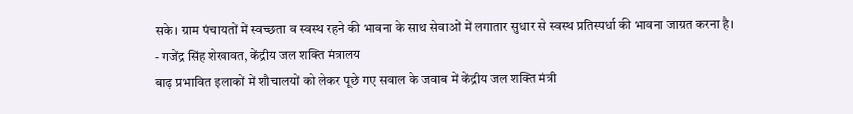सके। ग्राम पंचायतों में स्वच्छता व स्वस्थ रहने की भावना के साथ सेवाओं में लगातार सुधार से स्वस्थ प्रतिस्पर्धा की भावना जाग्रत करना है।
- गजेंद्र सिंह शेखावत, केंद्रीय जल शक्ति मंत्रालय
बाढ़ प्रभावित इलाकों में शौचालयों को लेकर पूछे गए सवाल के जवाब में केंद्रीय जल शक्ति मंत्री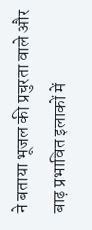ने बताया भूजल की प्रचुरता वाले और बाढ़ प्रभावित इलाकों में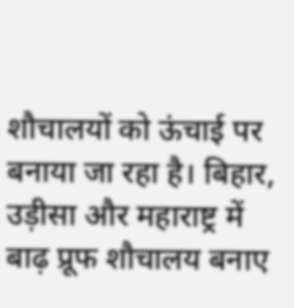शौचालयों को ऊंचाई पर बनाया जा रहा है। बिहार, उड़ीसा और महाराष्ट्र में बाढ़ प्रूफ शौचालय बनाए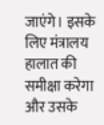जाएंगे। इसके लिए मंत्रालय हालात की समीक्षा करेगा और उसके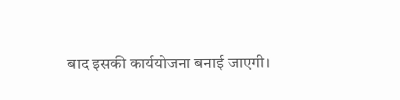बाद इसकी कार्ययोजना बनाई जाएगी।